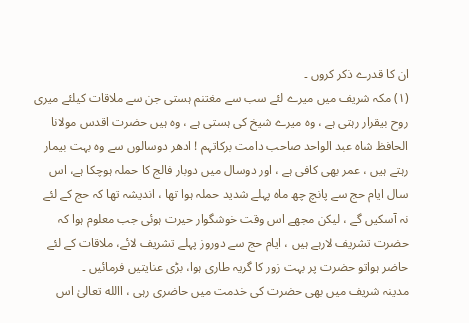ان کا قدرے ذکر کروں ۔
(۱) مکہ شریف میں میرے لئے سب سے مغتنم ہستی جن سے ملاقات کیلئے میری روح بیقرار رہتی ہے ، وہ میرے شیخ کی ہستی ہے ، وہ ہیں حضرت اقدس مولانا الحافظ شاہ عبد الواحد صاحب دامت برکاتہم ! ادھر دوسالوں سے وہ بہت بیمار رہتے ہیں ، عمر بھی کافی ہے ، اور دوسال میں دوبار فالج کا حملہ ہوچکا ہے، اس سال ایام حج سے پانچ چھ ماہ پہلے شدید حملہ ہوا تھا ، اندیشہ تھا کہ حج کے لئے نہ آسکیں گے ، لیکن مجھے اس وقت خوشگوار حیرت ہوئی جب معلوم ہوا کہ حضرت تشریف لارہے ہیں ، ایام حج سے دوروز پہلے تشریف لائے، ملاقات کے لئے حاضر ہواتو حضرت پر بہت زور کا گریہ طاری ہوا، بڑی عنایتیں فرمائیں ۔
مدینہ شریف میں بھی حضرت کی خدمت میں حاضری رہی ، االله تعالیٰ اس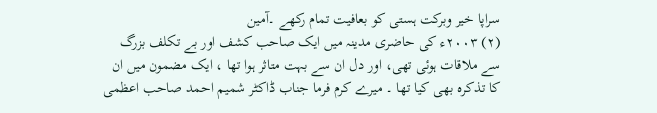سراپا خیر وبرکت ہستی کو بعافیت تمام رکھے ۔آمین
(۲) ۲۰۰۳ء کی حاضری مدینہ میں ایک صاحب کشف اور بے تکلف بزرگ سے ملاقات ہوئی تھی، اور دل ان سے بہت متاثر ہوا تھا ، ایک مضمون میں ان کا تذکرہ بھی کیا تھا ۔ میرے کرم فرما جناب ڈاکٹر شمیم احمد صاحب اعظمی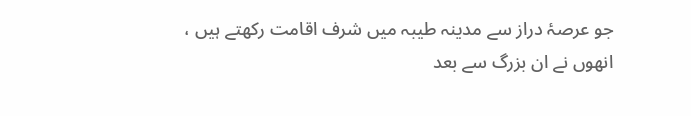جو عرصۂ دراز سے مدینہ طیبہ میں شرف اقامت رکھتے ہیں ، انھوں نے ان بزرگ سے بعد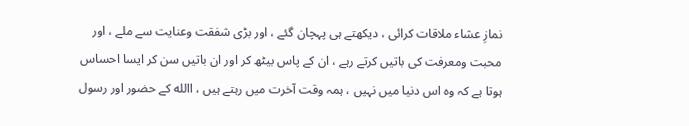نمازِ عشاء ملاقات کرائی ، دیکھتے ہی پہچان گئے ، اور بڑی شفقت وعنایت سے ملے ، اور محبت ومعرفت کی باتیں کرتے رہے ، ان کے پاس بیٹھ کر اور ان باتیں سن کر ایسا احساس ہوتا ہے کہ وہ اس دنیا میں نہیں ، ہمہ وقت آخرت میں رہتے ہیں ، االله کے حضور اور رسول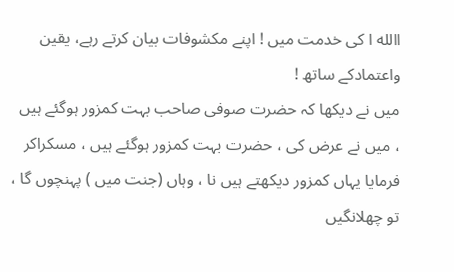االله ا کی خدمت میں ! اپنے مکشوفات بیان کرتے رہے، یقین واعتمادکے ساتھ !
میں نے دیکھا کہ حضرت صوفی صاحب بہت کمزور ہوگئے ہیں ، میں نے عرض کی ، حضرت بہت کمزور ہوگئے ہیں ، مسکراکر فرمایا یہاں کمزور دیکھتے ہیں نا ، وہاں (جنت میں ) پہنچوں گا ، تو چھلانگیں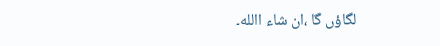لگاؤں گا ،ان شاء االله۔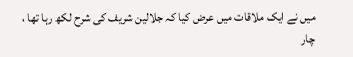میں نے ایک ملاقات میں عرض کیا کہ جلالین شریف کی شرح لکھ رہا تھا ، چار